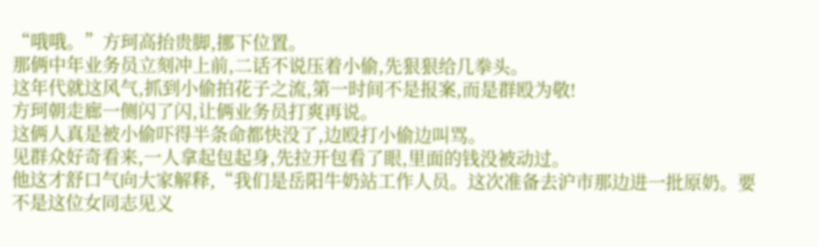“哦哦。”方珂高抬贵脚,挪下位置。
那俩中年业务员立刻冲上前,二话不说压着小偷,先狠狠给几拳头。
这年代就这风气,抓到小偷拍花子之流,第一时间不是报案,而是群殴为敬!
方珂朝走廊一侧闪了闪,让俩业务员打爽再说。
这俩人真是被小偷吓得半条命都快没了,边殴打小偷边叫骂。
见群众好奇看来,一人拿起包起身,先拉开包看了眼,里面的钱没被动过。
他这才舒口气向大家解释,“我们是岳阳牛奶站工作人员。这次准备去沪市那边进一批原奶。要不是这位女同志见义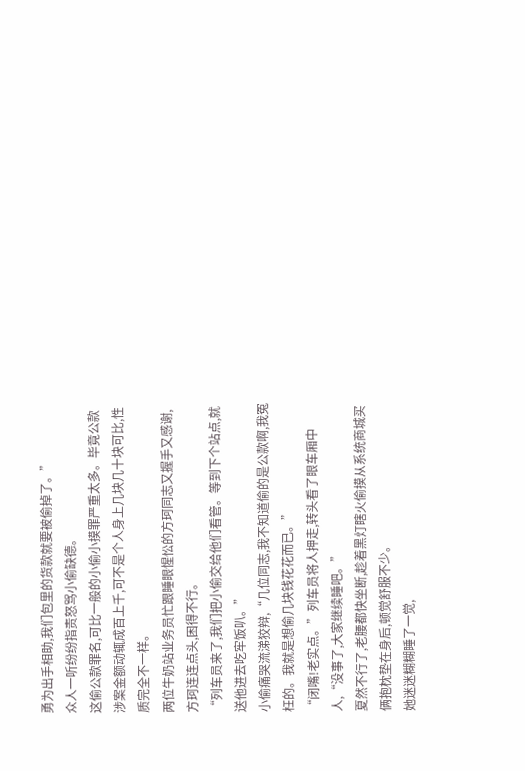勇为出手相助,我们包里的货款就要被偷掉了。”
众人一听纷纷指责怒骂小偷缺德。
这偷公款罪名,可比一般的小偷小摸罪严重太多。毕竟公款涉案金额动辄成百上千,可不是个人身上几块几十块可比,性质完全不一样。
两位牛奶站业务员忙跟睡眼惺忪的方珂同志又握手又感谢,方珂连连点头,困得不行。
“列车员来了,我们把小偷交给他们看管。等到下个站点,就送他进去吃牢饭叭。”
小偷痛哭流涕狡辩,“几位同志,我不知道偷的是公款啊,我冤枉的。我就是想偷几块钱花花而已。”
“闭嘴!老实点。”列车员将人押走,转头看了眼车厢中人,“没事了,大家继续睡吧。”
夏然不行了,老腰都快坐断,趁着黑灯瞎火偷摸从系统商城买俩抱枕垫在身后,顿觉舒服不少。
她迷迷糊糊睡了一觉,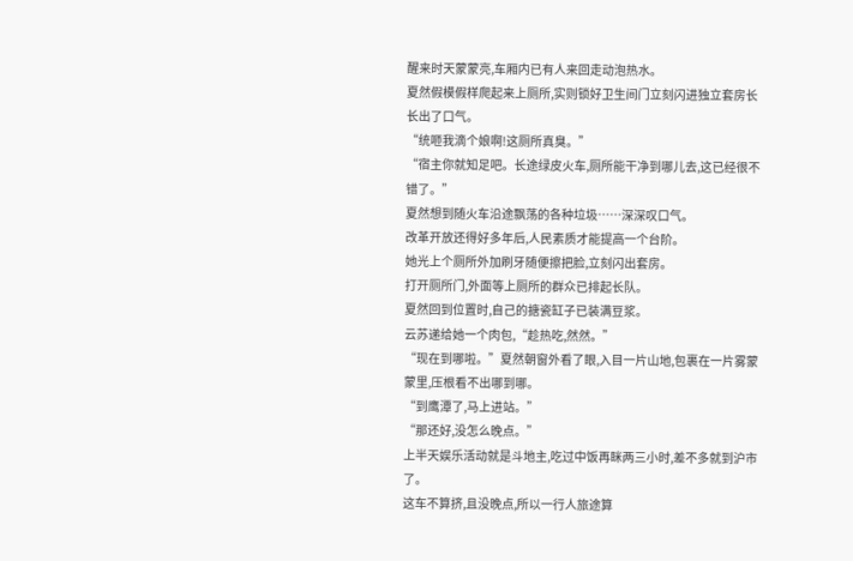醒来时天蒙蒙亮,车厢内已有人来回走动泡热水。
夏然假模假样爬起来上厕所,实则锁好卫生间门立刻闪进独立套房长长出了口气。
“统咂我滴个娘啊!这厕所真臭。”
“宿主你就知足吧。长途绿皮火车,厕所能干净到哪儿去,这已经很不错了。”
夏然想到随火车沿途飘荡的各种垃圾……深深叹口气。
改革开放还得好多年后,人民素质才能提高一个台阶。
她光上个厕所外加刷牙随便擦把脸,立刻闪出套房。
打开厕所门,外面等上厕所的群众已排起长队。
夏然回到位置时,自己的搪瓷缸子已装满豆浆。
云苏递给她一个肉包,“趁热吃,然然。”
“现在到哪啦。”夏然朝窗外看了眼,入目一片山地,包裹在一片雾蒙蒙里,压根看不出哪到哪。
“到鹰潭了,马上进站。”
“那还好,没怎么晚点。”
上半天娱乐活动就是斗地主,吃过中饭再眯两三小时,差不多就到沪市了。
这车不算挤,且没晚点,所以一行人旅途算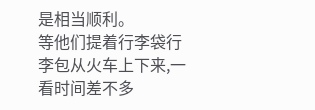是相当顺利。
等他们提着行李袋行李包从火车上下来,一看时间差不多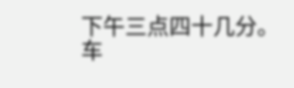下午三点四十几分。
车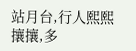站月台,行人熙熙攘攘,多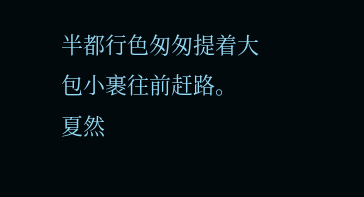半都行色匆匆提着大包小裹往前赶路。
夏然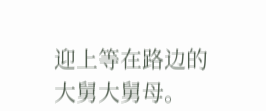迎上等在路边的大舅大舅母。